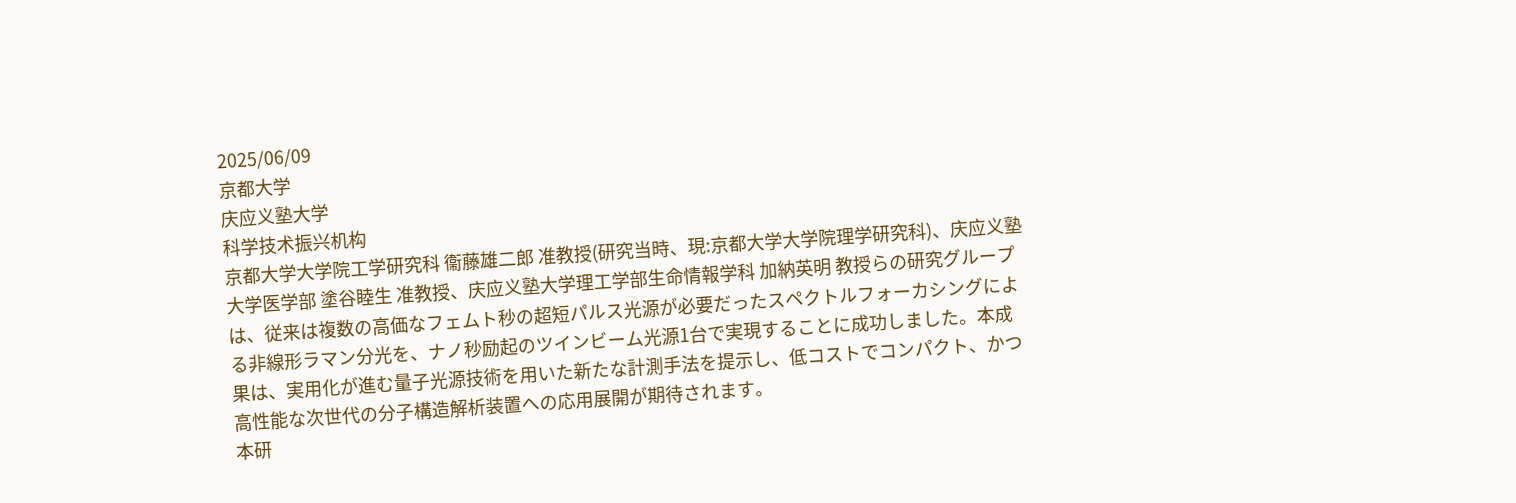2025/06/09
京都大学
庆应义塾大学
科学技术振兴机构
京都大学大学院工学研究科 衞藤雄二郎 准教授(研究当時、現:京都大学大学院理学研究科)、庆应义塾大学医学部 塗谷睦生 准教授、庆应义塾大学理工学部生命情報学科 加納英明 教授らの研究グループは、従来は複数の高価なフェムト秒の超短パルス光源が必要だったスペクトルフォーカシングによる非線形ラマン分光を、ナノ秒励起のツインビーム光源1台で実現することに成功しました。本成果は、実用化が進む量子光源技術を用いた新たな計測手法を提示し、低コストでコンパクト、かつ高性能な次世代の分子構造解析装置への応用展開が期待されます。
本研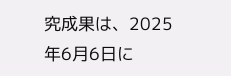究成果は、2025年6月6日に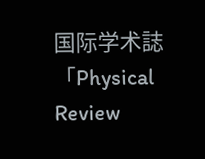国际学术誌「Physical Review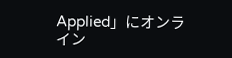Applied」にオンライン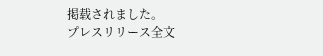掲载されました。
プレスリリース全文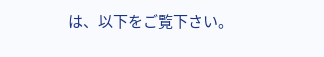は、以下をご覧下さい。